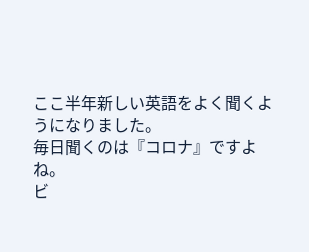ここ半年新しい英語をよく聞くようになりました。
毎日聞くのは『コロナ』ですよね。
ビ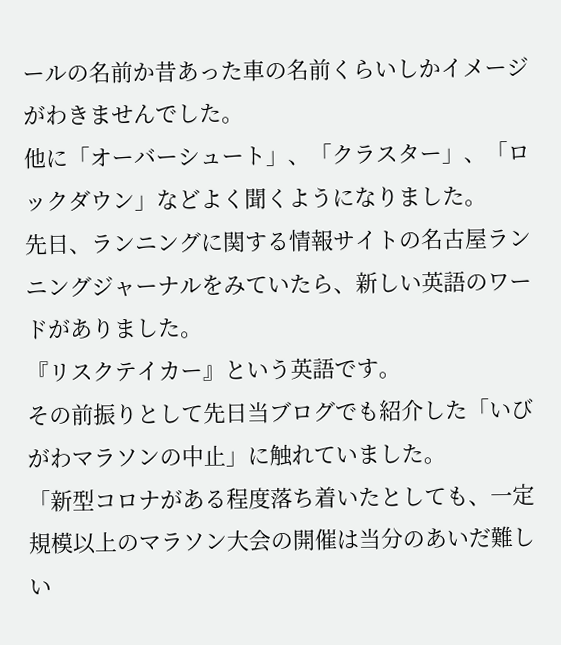ールの名前か昔あった車の名前くらいしかイメージがわきませんでした。
他に「オーバーシュート」、「クラスター」、「ロックダウン」などよく聞くようになりました。
先日、ランニングに関する情報サイトの名古屋ランニングジャーナルをみていたら、新しい英語のワードがありました。
『リスクテイカー』という英語です。
その前振りとして先日当ブログでも紹介した「いびがわマラソンの中止」に触れていました。
「新型コロナがある程度落ち着いたとしても、一定規模以上のマラソン大会の開催は当分のあいだ難しい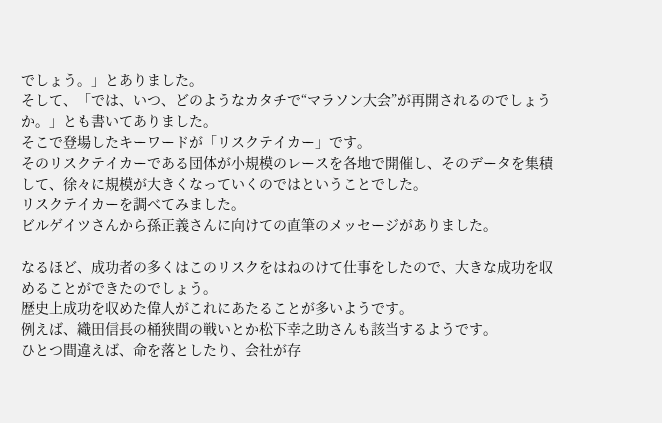でしょう。」とありました。
そして、「では、いつ、どのようなカタチで“マラソン大会”が再開されるのでしょうか。」とも書いてありました。
そこで登場したキーワードが「リスクテイカー」です。
そのリスクテイカーである団体が小規模のレースを各地で開催し、そのデータを集積して、徐々に規模が大きくなっていくのではということでした。
リスクテイカーを調べてみました。
ビルゲイツさんから孫正義さんに向けての直筆のメッセージがありました。

なるほど、成功者の多くはこのリスクをはねのけて仕事をしたので、大きな成功を収めることができたのでしょう。
歴史上成功を収めた偉人がこれにあたることが多いようです。
例えば、織田信長の桶狭間の戦いとか松下幸之助さんも該当するようです。
ひとつ間違えば、命を落としたり、会社が存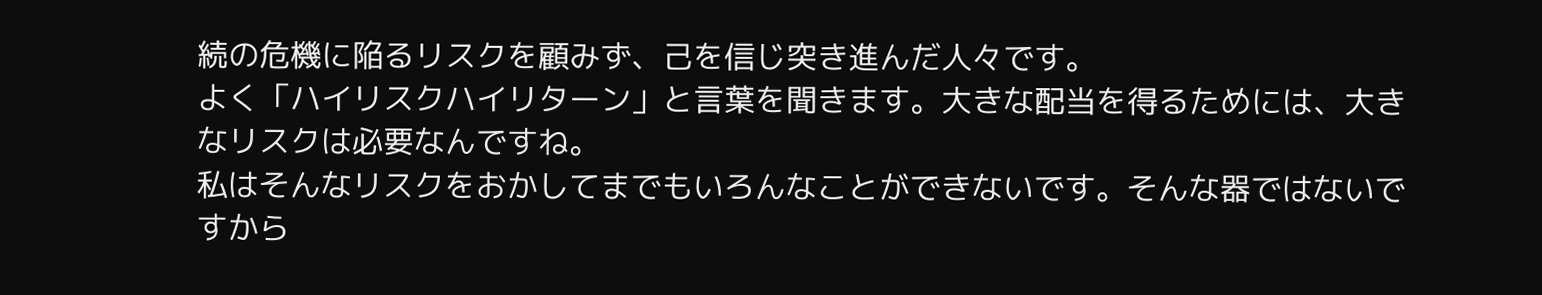続の危機に陥るリスクを顧みず、己を信じ突き進んだ人々です。
よく「ハイリスクハイリターン」と言葉を聞きます。大きな配当を得るためには、大きなリスクは必要なんですね。
私はそんなリスクをおかしてまでもいろんなことができないです。そんな器ではないですから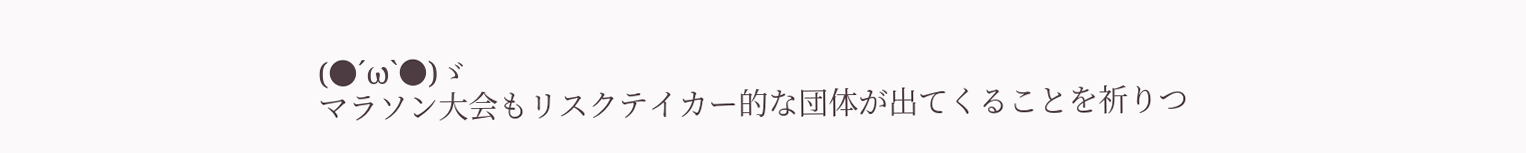(●´ω`●)ゞ
マラソン大会もリスクテイカー的な団体が出てくることを祈りつ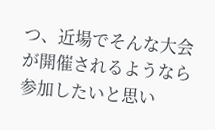つ、近場でそんな大会が開催されるようなら参加したいと思い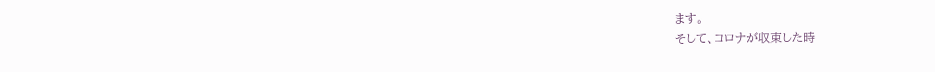ます。
そして、コロナが収束した時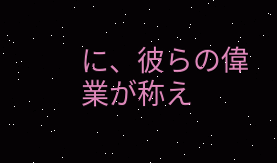に、彼らの偉業が称え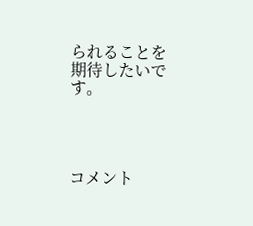られることを期待したいです。




コメント